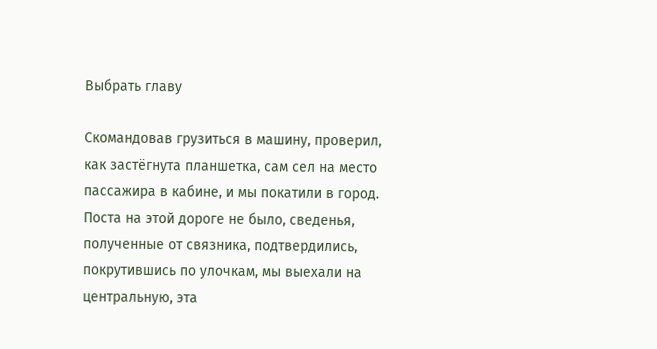Выбрать главу

Скомандовав грузиться в машину, проверил, как застёгнута планшетка, сам сел на место пассажира в кабине, и мы покатили в город. Поста на этой дороге не было, сведенья, полученные от связника, подтвердились, покрутившись по улочкам, мы выехали на центральную, эта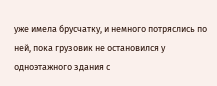уже имела брусчатку, и немного потряслись по ней, пока грузовик не остановился у одноэтажного здания с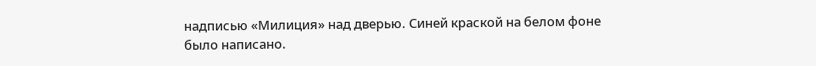надписью «Милиция» над дверью. Синей краской на белом фоне было написано.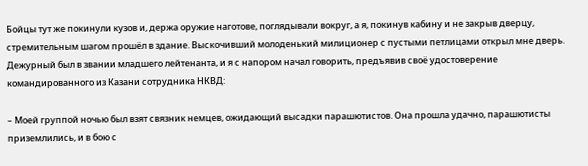Бойцы тут же покинули кузов и, держа оружие наготове, поглядывали вокруг, а я, покинув кабину и не закрыв дверцу, стремительным шагом прошёл в здание. Выскочивший молоденький милиционер с пустыми петлицами открыл мне дверь. Дежурный был в звании младшего лейтенанта, и я с напором начал говорить, предъявив своё удостоверение командированного из Казани сотрудника НКВД:

– Моей группой ночью был взят связник немцев, ожидающий высадки парашютистов. Она прошла удачно, парашютисты приземлились, и в бою с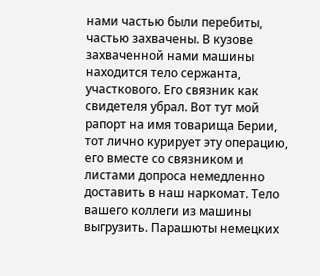нами частью были перебиты, частью захвачены. В кузове захваченной нами машины находится тело сержанта, участкового. Его связник как свидетеля убрал. Вот тут мой рапорт на имя товарища Берии, тот лично курирует эту операцию, его вместе со связником и листами допроса немедленно доставить в наш наркомат. Тело вашего коллеги из машины выгрузить. Парашюты немецких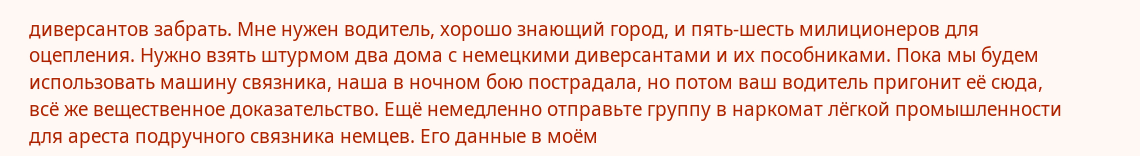диверсантов забрать. Мне нужен водитель, хорошо знающий город, и пять-шесть милиционеров для оцепления. Нужно взять штурмом два дома с немецкими диверсантами и их пособниками. Пока мы будем использовать машину связника, наша в ночном бою пострадала, но потом ваш водитель пригонит её сюда, всё же вещественное доказательство. Ещё немедленно отправьте группу в наркомат лёгкой промышленности для ареста подручного связника немцев. Его данные в моём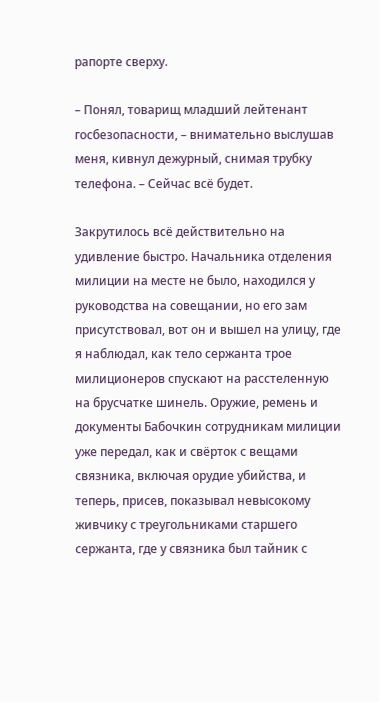рапорте сверху.

– Понял, товарищ младший лейтенант госбезопасности, – внимательно выслушав меня, кивнул дежурный, снимая трубку телефона. – Сейчас всё будет.

Закрутилось всё действительно на удивление быстро. Начальника отделения милиции на месте не было, находился у руководства на совещании, но его зам присутствовал, вот он и вышел на улицу, где я наблюдал, как тело сержанта трое милиционеров спускают на расстеленную на брусчатке шинель. Оружие, ремень и документы Бабочкин сотрудникам милиции уже передал, как и свёрток с вещами связника, включая орудие убийства, и теперь, присев, показывал невысокому живчику с треугольниками старшего сержанта, где у связника был тайник с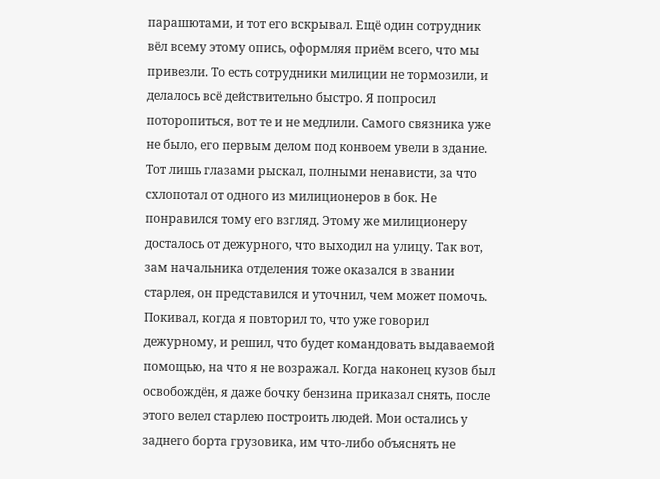парашютами, и тот его вскрывал. Ещё один сотрудник вёл всему этому опись, оформляя приём всего, что мы привезли. То есть сотрудники милиции не тормозили, и делалось всё действительно быстро. Я попросил поторопиться, вот те и не медлили. Самого связника уже не было, его первым делом под конвоем увели в здание. Тот лишь глазами рыскал, полными ненависти, за что схлопотал от одного из милиционеров в бок. Не понравился тому его взгляд. Этому же милиционеру досталось от дежурного, что выходил на улицу. Так вот, зам начальника отделения тоже оказался в звании старлея, он представился и уточнил, чем может помочь. Покивал, когда я повторил то, что уже говорил дежурному, и решил, что будет командовать выдаваемой помощью, на что я не возражал. Когда наконец кузов был освобождён, я даже бочку бензина приказал снять, после этого велел старлею построить людей. Мои остались у заднего борта грузовика, им что-либо объяснять не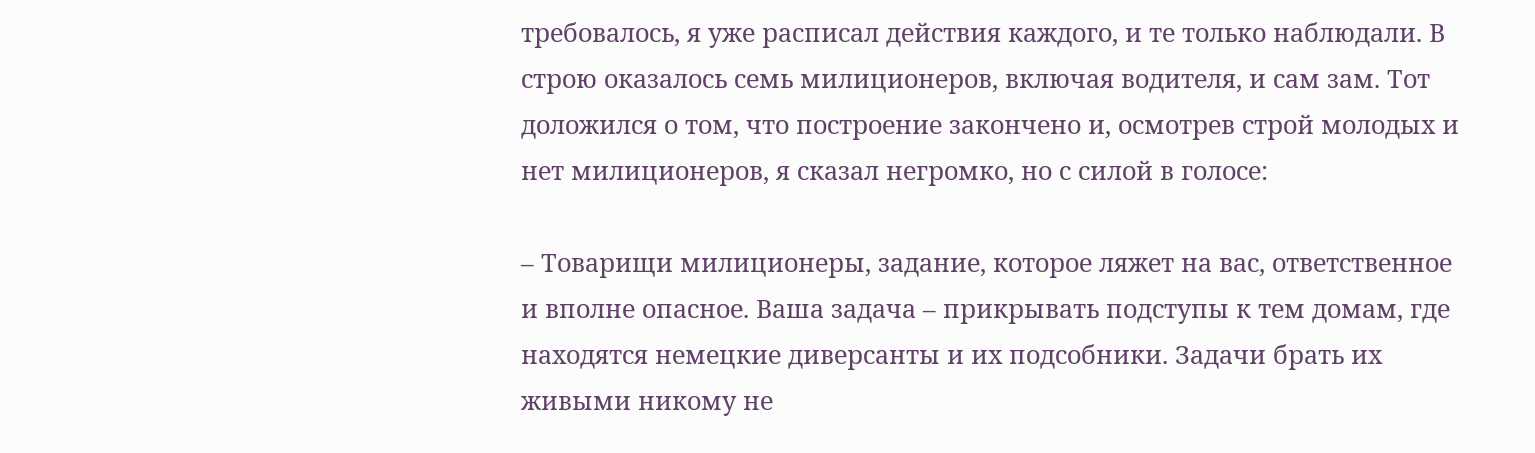требовалось, я уже расписал действия каждого, и те только наблюдали. В строю оказалось семь милиционеров, включая водителя, и сам зам. Тот доложился о том, что построение закончено и, осмотрев строй молодых и нет милиционеров, я сказал негромко, но с силой в голосе:

– Товарищи милиционеры, задание, которое ляжет на вас, ответственное и вполне опасное. Ваша задача – прикрывать подступы к тем домам, где находятся немецкие диверсанты и их подсобники. Задачи брать их живыми никому не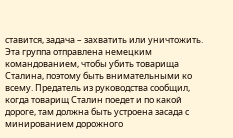ставится, задача – захватить или уничтожить. Эта группа отправлена немецким командованием, чтобы убить товарища Сталина, поэтому быть внимательными ко всему. Предатель из руководства сообщил, когда товарищ Сталин поедет и по какой дороге, там должна быть устроена засада с минированием дорожного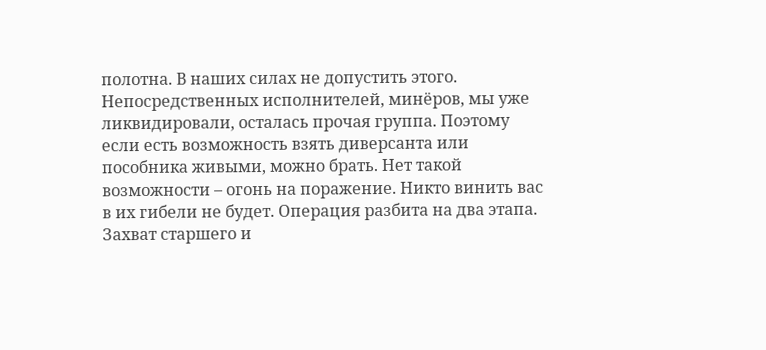полотна. В наших силах не допустить этого. Непосредственных исполнителей, минёров, мы уже ликвидировали, осталась прочая группа. Поэтому если есть возможность взять диверсанта или пособника живыми, можно брать. Нет такой возможности – огонь на поражение. Никто винить вас в их гибели не будет. Операция разбита на два этапа. Захват старшего и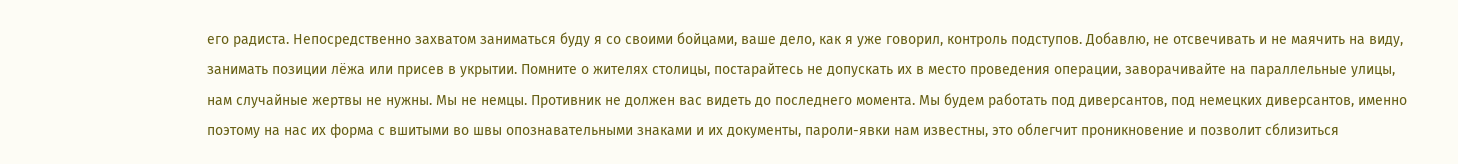его радиста. Непосредственно захватом заниматься буду я со своими бойцами, ваше дело, как я уже говорил, контроль подступов. Добавлю, не отсвечивать и не маячить на виду, занимать позиции лёжа или присев в укрытии. Помните о жителях столицы, постарайтесь не допускать их в место проведения операции, заворачивайте на параллельные улицы, нам случайные жертвы не нужны. Мы не немцы. Противник не должен вас видеть до последнего момента. Мы будем работать под диверсантов, под немецких диверсантов, именно поэтому на нас их форма с вшитыми во швы опознавательными знаками и их документы, пароли-явки нам известны, это облегчит проникновение и позволит сблизиться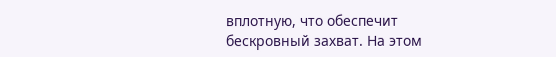вплотную, что обеспечит бескровный захват. На этом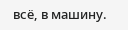всё, в машину.